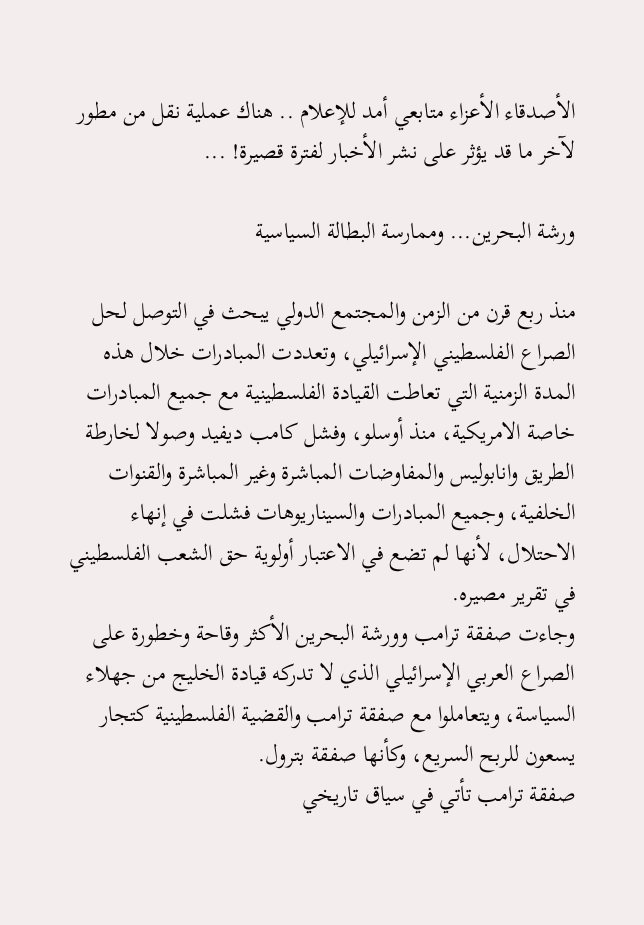الأصدقاء الأعزاء متابعي أمد للإعلام .. هناك عملية نقل من مطور لآخر ما قد يؤثر على نشر الأخبار لفترة قصيرة! ...

ورشة البحرين... وممارسة البطالة السياسية

منذ ربع قرن من الزمن والمجتمع الدولي يبحث في التوصل لحل الصراع الفلسطيني الإسرائيلي، وتعددت المبادرات خلال هذه المدة الزمنية التي تعاطت القيادة الفلسطينية مع جميع المبادرات خاصة الامريكية، منذ أوسلو، وفشل كامب ديفيد وصولا لخارطة الطريق وانابوليس والمفاوضات المباشرة وغير المباشرة والقنوات الخلفية، وجميع المبادرات والسيناريوهات فشلت في إنهاء الاحتلال، لأنها لم تضع في الاعتبار أولوية حق الشعب الفلسطيني في تقرير مصيره.
وجاءت صفقة ترامب وورشة البحرين الأكثر وقاحة وخطورة على الصراع العربي الإسرائيلي الذي لا تدركه قيادة الخليج من جهلاء السياسة، ويتعاملوا مع صفقة ترامب والقضية الفلسطينية كتجار يسعون للربح السريع، وكأنها صفقة بترول.
صفقة ترامب تأتي في سياق تاريخي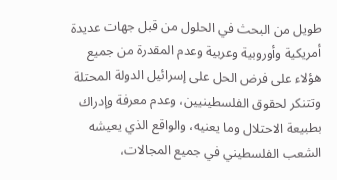طويل من البحث في الحلول من قبل جهات عديدة أمريكية وأوروبية وعربية وعدم المقدرة من جميع هؤلاء على فرض الحل على إسرائيل الدولة المحتلة وتتنكر لحقوق الفلسطينيين، وعدم معرفة وإدراك بطبيعة الاحتلال وما يعنيه، والواقع الذي يعيشه الشعب الفلسطيني في جميع المجالات،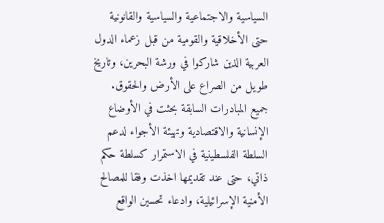السياسية والاجتماعية والسياسية والقانونية حتى الأخلاقية والقومية من قبل زعماء الدول العربية الذين شاركوا في ورشة البحرين، وتاريخ طويل من الصراع على الأرض والحقوق.
جميع المبادرات السابقة بحثت في الأوضاع الإنسانية والاقتصادية وتهيئة الأجواء لدعم السلطة الفلسطينية في الاستمرار كسلطة حكم ذاتي، حتى عند تقديمها اخذت وفقا للمصالح الأمنية الإسرائيلية، وادعاء تحسين الواقع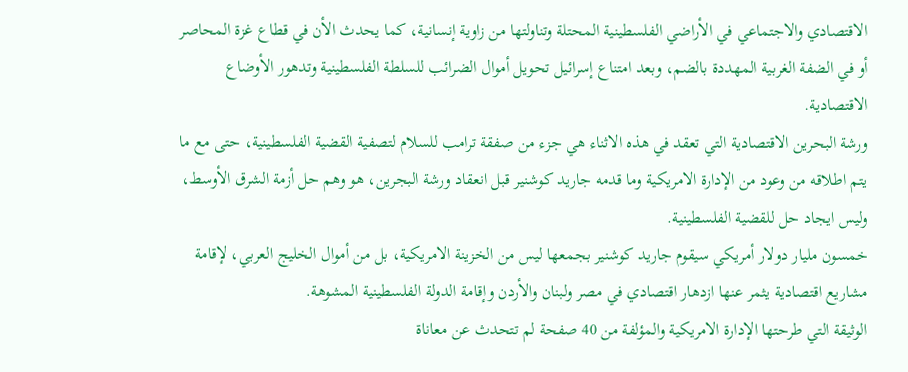الاقتصادي والاجتماعي في الأراضي الفلسطينية المحتلة وتناولتها من زاوية إنسانية، كما يحدث الأن في قطاع غزة المحاصر أو في الضفة الغربية المهددة بالضم، وبعد امتناع إسرائيل تحويل أموال الضرائب للسلطة الفلسطينية وتدهور الأوضاع الاقتصادية.
ورشة البحرين الاقتصادية التي تعقد في هذه الاثناء هي جزء من صفقة ترامب للسلام لتصفية القضية الفلسطينية، حتى مع ما يتم اطلاقه من وعود من الإدارة الامريكية وما قدمه جاريد كوشنير قبل انعقاد ورشة البجرين، هو وهم حل أزمة الشرق الأوسط، وليس ايجاد حل للقضية الفلسطينية.
خمسون مليار دولار أمريكي سيقوم جاريد كوشنير بجمعها ليس من الخزينة الامريكية، بل من أموال الخليج العربي، لإقامة مشاريع اقتصادية يثمر عنها ازدهار اقتصادي في مصر ولبنان والأردن وإقامة الدولة الفلسطينية المشوهة.
الوثيقة التي طرحتها الإدارة الامريكية والمؤلفة من 40 صفحة لم تتحدث عن معاناة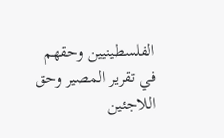الفلسطينيين وحقهم في تقرير المصير وحق اللاجئين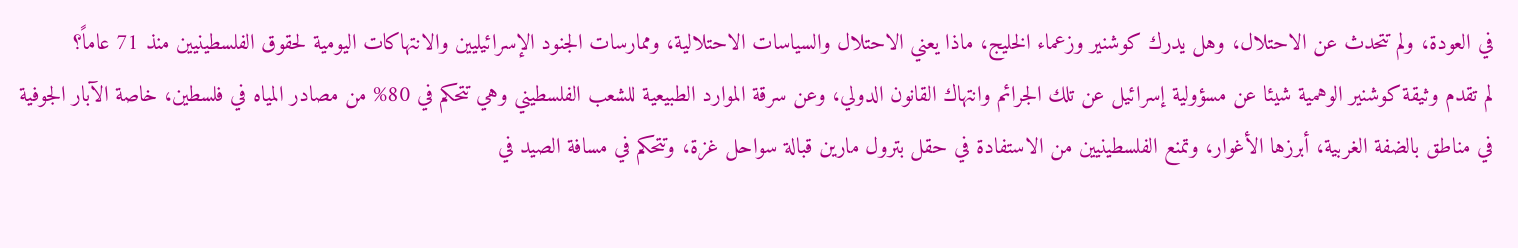في العودة، ولم تتحدث عن الاحتلال، وهل يدرك كوشنير وزعماء الخليج، ماذا يعني الاحتلال والسياسات الاحتلالية، وممارسات الجنود الإسرائيليين والانتهاكات اليومية لحقوق الفلسطينيين منذ 71 عاماً؟
لم تقدم وثيقة كوشنير الوهمية شيئا عن مسؤولية إسرائيل عن تلك الجرائم وانتهاك القانون الدولي، وعن سرقة الموارد الطبيعية للشعب الفلسطيني وهي تتحكم في 80% من مصادر المياه في فلسطين، خاصة الآبار الجوفية في مناطق بالضفة الغربية، أبرزها الأغوار، وتمنع الفلسطينيين من الاستفادة في حقل بترول مارين قبالة سواحل غزة، وتتحكم في مسافة الصيد في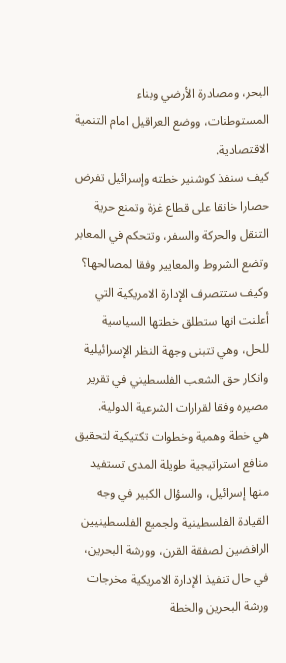البحر، ومصادرة الأرضي وبناء المستوطنات، ووضع العراقيل امام التنمية الاقتصادية.
كيف سنفذ كوشنير خطته وإسرائيل تفرض حصارا خانقا على قطاع غزة وتمنع حرية التنقل والحركة والسفر، وتتحكم في المعابر وتضع الشروط والمعايير وفقا لمصالحها؟ وكيف ستتصرف الإدارة الامريكية التي أعلنت انها ستطلق خطتها السياسية للحل، وهي تتبنى وجهة النظر الإسرائيلية وانكار حق الشعب الفلسطيني في تقرير مصيره وفقا لقرارات الشرعية الدولية.
هي خطة وهمية وخطوات تكتيكية لتحقيق منافع استراتيجية طويلة المدى تستفيد منها إسرائيل، والسؤال الكبير في وجه القيادة الفلسطينية ولجميع الفلسطينيين الرافضين لصفقة القرن، وورشة البحرين، في حال تنفيذ الإدارة الامريكية مخرجات ورشة البحرين والخطة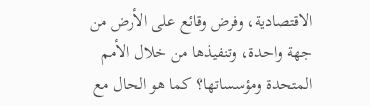الاقتصادية، وفرض وقائع على الأرض من جهة واحدة، وتنفيذها من خلال الأمم المتحدة ومؤسساتها؟ كما هو الحال مع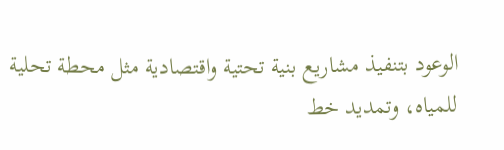الوعود بتنفيذ مشاريع بنية تحتية واقتصادية مثل محطة تحلية للمياه، وتمديد خط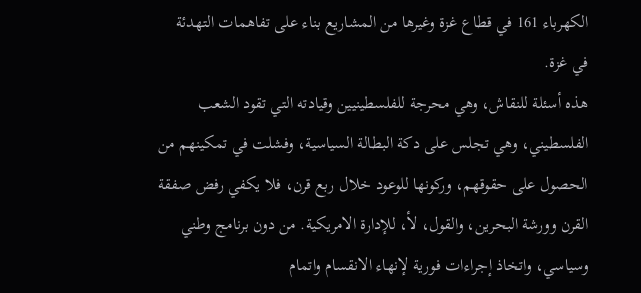الكهرباء 161 في قطاع غزة وغيرها من المشاريع بناء على تفاهمات التهدئة في غزة.
هذه أسئلة للنقاش، وهي محرجة للفلسطينيين وقيادته التي تقود الشعب الفلسطيني، وهي تجلس على دكة البطالة السياسية، وفشلت في تمكينهم من الحصول على حقوقهم، وركونها للوعود خلال ربع قرن، فلا يكفي رفض صفقة القرن وورشة البحرين، والقول، لأ، للإدارة الامريكية. من دون برنامج وطني وسياسي، واتخاذ إجراءات فورية لإنهاء الانقسام واتمام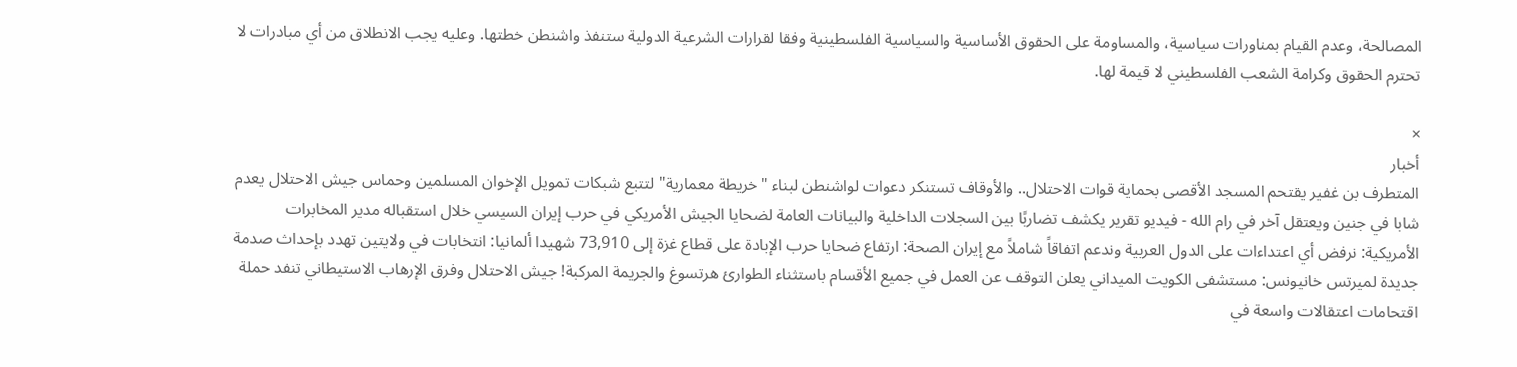المصالحة، وعدم القيام بمناورات سياسية، والمساومة على الحقوق الأساسية والسياسية الفلسطينية وفقا لقرارات الشرعية الدولية ستنفذ واشنطن خطتها. وعليه يجب الانطلاق من أي مبادرات لا تحترم الحقوق وكرامة الشعب الفلسطيني لا قيمة لها.

×
أخبار
المتطرف بن غفير يقتحم المسجد الأقصى بحماية قوات الاحتلال.. والأوقاف تستنكر دعوات لواشنطن لبناء "خريطة معمارية" لتتبع شبكات تمويل الإخوان المسلمين وحماس جيش الاحتلال يعدم شابا في جنين ويعتقل آخر في رام الله - فيديو تقرير يكشف تضاربًا بين السجلات الداخلية والبيانات العامة لضحايا الجيش الأمريكي في حرب إيران السيسي خلال استقباله مدير المخابرات الأمريكية: نرفض أي اعتداءات على الدول العربية وندعم اتفاقاً شاملاً مع إيران الصحة: ارتفاع ضحايا حرب الإبادة على قطاع غزة إلى 73,910 شهيدا ألمانيا: انتخابات في ولايتين تهدد بإحداث صدمة جديدة لميرتس خانيونس: مستشفى الكويت الميداني يعلن التوقف عن العمل في جميع الأقسام باستثناء الطوارئ هرتسوغ والجريمة المركبة! جيش الاحتلال وفرق الإرهاب الاستيطاني تنفد حملة اقتحامات اعتقالات واسعة في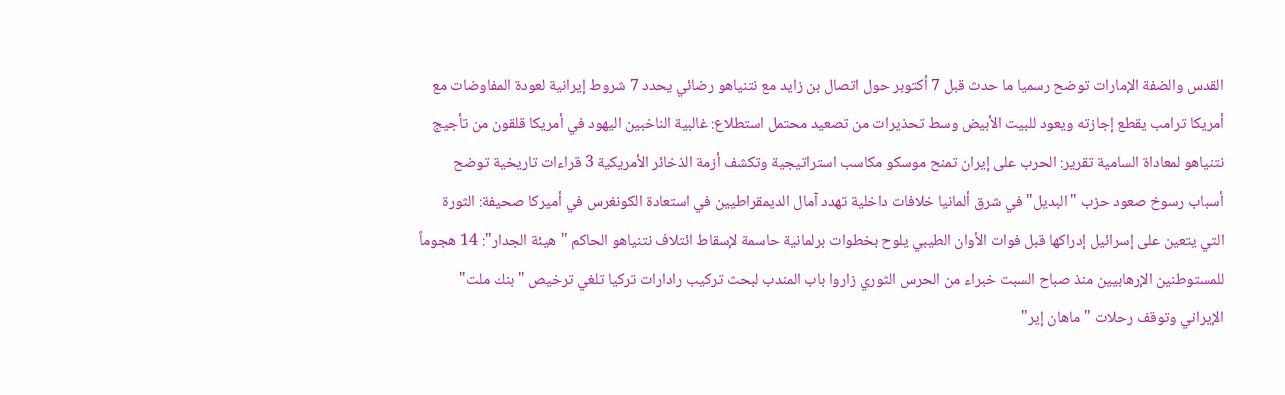القدس والضفة الإمارات توضح رسميا ما حدث قبل 7 أكتوبر حول اتصال بن زايد مع نتنياهو رضائي يحدد 7 شروط إيرانية لعودة المفاوضات مع أمريكا ترامب يقطع إجازته ويعود للبيت الأبيض وسط تحذيرات من تصعيد محتمل استطلاع: غالبية الناخبين اليهود في أمريكا قلقون من تأجيج نتنياهو لمعاداة السامية تقرير: الحرب على إيران تمنح موسكو مكاسب استراتيجية وتكشف أزمة الذخائر الأمريكية 3 قراءات تاريخية توضح أسباب رسوخ صعود حزب "البديل" في شرق ألمانيا خلافات داخلية تهدد آمال الديمقراطيين في استعادة الكونغرس في أميركا صحيفة: الثورة التي يتعين على إسرائيل إدراكها قبل فوات الأوان الطيبي يلوح بخطوات برلمانية حاسمة لإسقاط ائتلاف نتنياهو الحاكم "هيئة الجدار": 14 هجوماً للمستوطنين الإرهابيين منذ صباح السبت خبراء من الحرس الثوري زاروا باب المندب لبحث تركيب رادارات تركيا تلغي ترخيص "بنك ملت" الإيراني وتوقف رحلات "ماهان إير"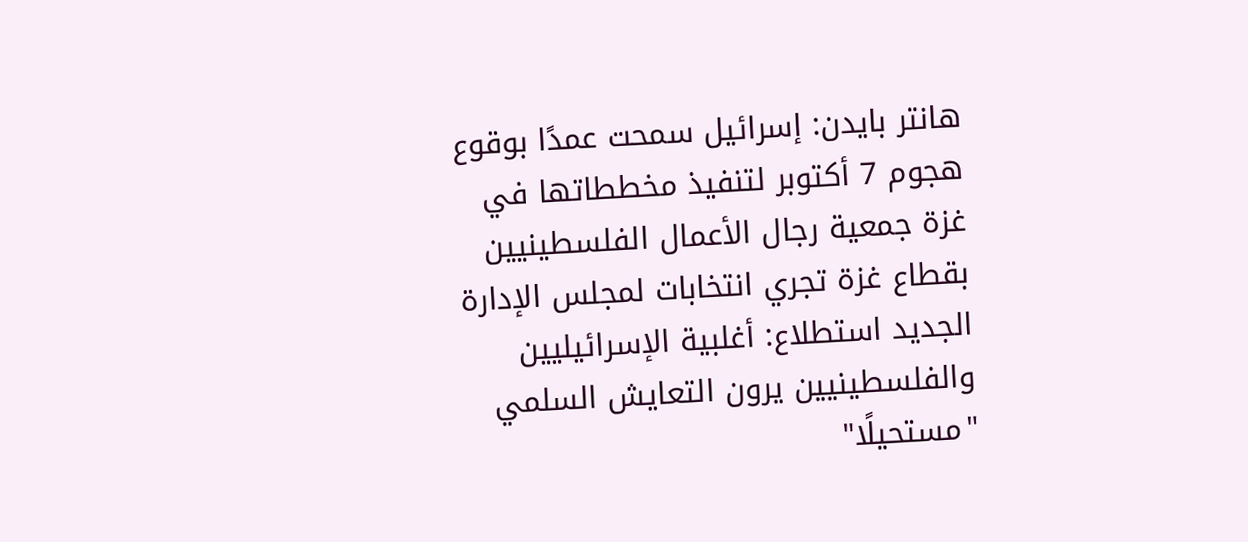هانتر بايدن: إسرائيل سمحت عمدًا بوقوع هجوم 7 أكتوبر لتنفيذ مخططاتها في غزة جمعية رجال الأعمال الفلسطينيين بقطاع غزة تجري انتخابات لمجلس الإدارة الجديد استطلاع: أغلبية الإسرائيليين والفلسطينيين يرون التعايش السلمي "مستحيلًا"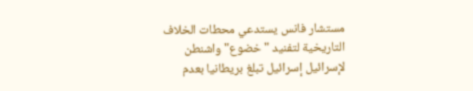مستشار فانس يستدعي محطات الخلاف التاريخية لتفنيد "خضوع" واشنطن لإسرائيل إسرائيل تبلغ بريطانيا بعدم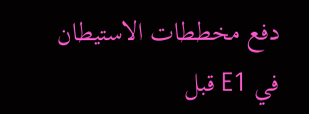دفع مخططات الاستيطان في E1 قبل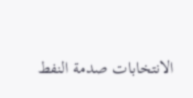الانتخابات صدمة النفط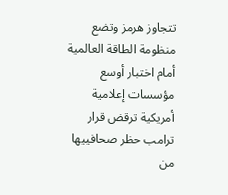تتجاوز هرمز وتضع منظومة الطاقة العالمية أمام اختبار أوسع مؤسسات إعلامية أمريكية ترقض قرار ترامب حظر صحافييها من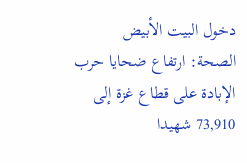دخول البيت الأبيض الصحة: ارتفاع ضحايا حرب الإبادة على قطاع غزة إلى 73,910 شهيدا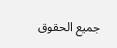جميع الحقوق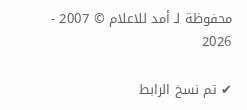محفوظة لـ أمد للاعلام © 2007 - 2026

✔ تم نسخ الرابط